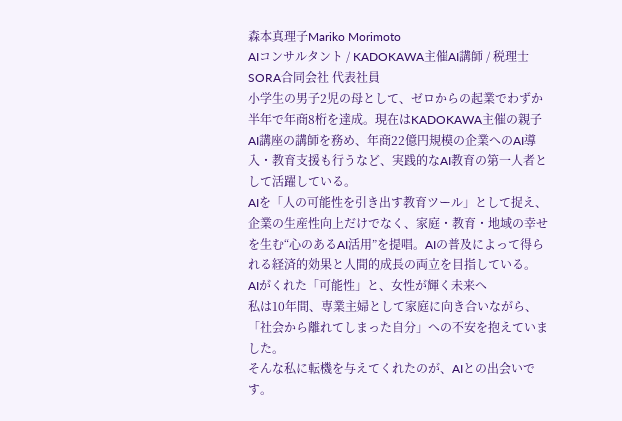森本真理子Mariko Morimoto
AIコンサルタント / KADOKAWA主催AI講師 / 税理士
SORA合同会社 代表社員
小学生の男子2児の母として、ゼロからの起業でわずか半年で年商8桁を達成。現在はKADOKAWA主催の親子AI講座の講師を務め、年商22億円規模の企業へのAI導入・教育支援も行うなど、実践的なAI教育の第一人者として活躍している。
AIを「人の可能性を引き出す教育ツール」として捉え、企業の生産性向上だけでなく、家庭・教育・地域の幸せを生む“心のあるAI活用”を提唱。AIの普及によって得られる経済的効果と人間的成長の両立を目指している。
AIがくれた「可能性」と、女性が輝く未来へ
私は10年間、専業主婦として家庭に向き合いながら、「社会から離れてしまった自分」への不安を抱えていました。
そんな私に転機を与えてくれたのが、AIとの出会いです。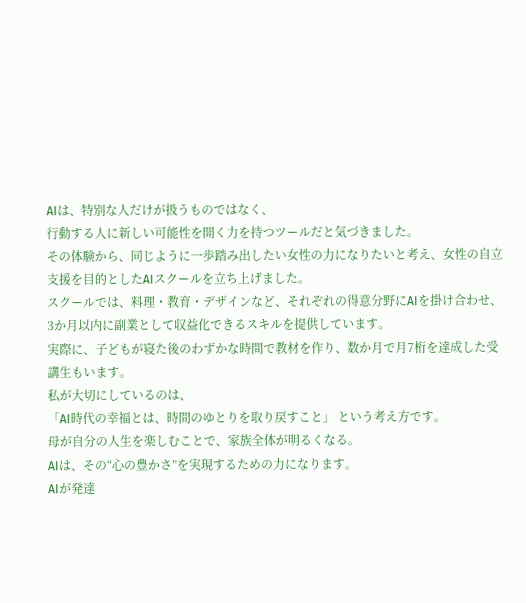AIは、特別な人だけが扱うものではなく、
行動する人に新しい可能性を開く力を持つツールだと気づきました。
その体験から、同じように一歩踏み出したい女性の力になりたいと考え、女性の自立支援を目的としたAIスクールを立ち上げました。
スクールでは、料理・教育・デザインなど、それぞれの得意分野にAIを掛け合わせ、
3か月以内に副業として収益化できるスキルを提供しています。
実際に、子どもが寝た後のわずかな時間で教材を作り、数か月で月7桁を達成した受講生もいます。
私が大切にしているのは、
「AI時代の幸福とは、時間のゆとりを取り戻すこと」 という考え方です。
母が自分の人生を楽しむことで、家族全体が明るくなる。
AIは、その“心の豊かさ”を実現するための力になります。
AIが発達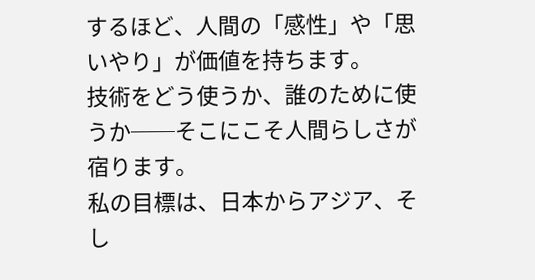するほど、人間の「感性」や「思いやり」が価値を持ちます。
技術をどう使うか、誰のために使うか──そこにこそ人間らしさが宿ります。
私の目標は、日本からアジア、そし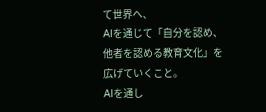て世界へ、
AIを通じて「自分を認め、他者を認める教育文化」を広げていくこと。
AIを通し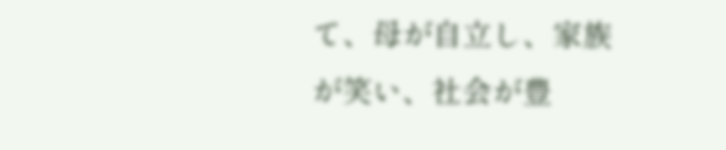て、母が自立し、家族が笑い、社会が豊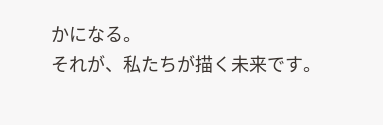かになる。
それが、私たちが描く未来です。